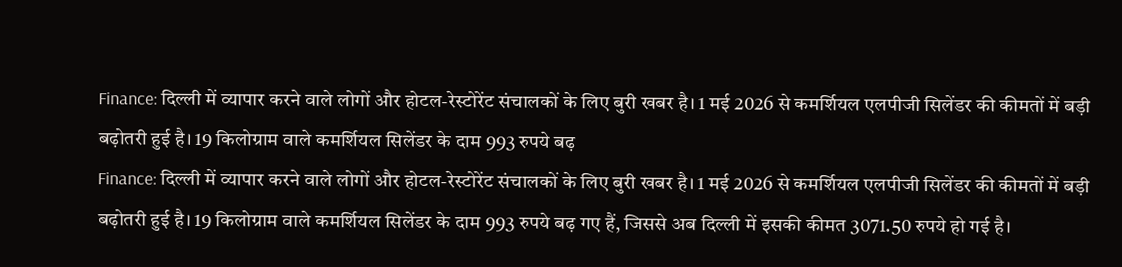Finance: दिल्ली में व्यापार करने वाले लोगों और होटल-रेस्टोरेंट संचालकों के लिए बुरी खबर है। 1 मई 2026 से कमर्शियल एलपीजी सिलेंडर की कीमतों में बड़ी बढ़ोतरी हुई है। 19 किलोग्राम वाले कमर्शियल सिलेंडर के दाम 993 रुपये बढ़
Finance: दिल्ली में व्यापार करने वाले लोगों और होटल-रेस्टोरेंट संचालकों के लिए बुरी खबर है। 1 मई 2026 से कमर्शियल एलपीजी सिलेंडर की कीमतों में बड़ी बढ़ोतरी हुई है। 19 किलोग्राम वाले कमर्शियल सिलेंडर के दाम 993 रुपये बढ़ गए हैं, जिससे अब दिल्ली में इसकी कीमत 3071.50 रुपये हो गई है।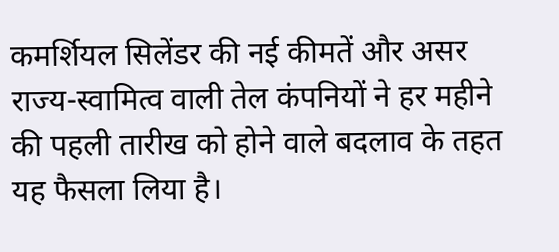कमर्शियल सिलेंडर की नई कीमतें और असर
राज्य-स्वामित्व वाली तेल कंपनियों ने हर महीने की पहली तारीख को होने वाले बदलाव के तहत यह फैसला लिया है।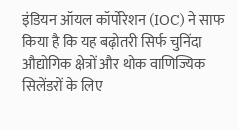इंडियन ऑयल कॉर्पोरेशन (IOC) ने साफ किया है कि यह बढ़ोतरी सिर्फ चुनिंदा औद्योगिक क्षेत्रों और थोक वाणिज्यिक सिलेंडरों के लिए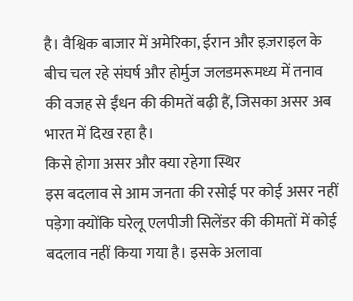है। वैश्विक बाजार में अमेरिका, ईरान और इज़राइल के बीच चल रहे संघर्ष और होर्मुज जलडमरूमध्य में तनाव की वजह से ईंधन की कीमतें बढ़ी हैं, जिसका असर अब भारत में दिख रहा है।
किसे होगा असर और क्या रहेगा स्थिर
इस बदलाव से आम जनता की रसोई पर कोई असर नहीं पड़ेगा क्योंकि घरेलू एलपीजी सिलेंडर की कीमतों में कोई बदलाव नहीं किया गया है। इसके अलावा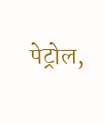पेट्रोल,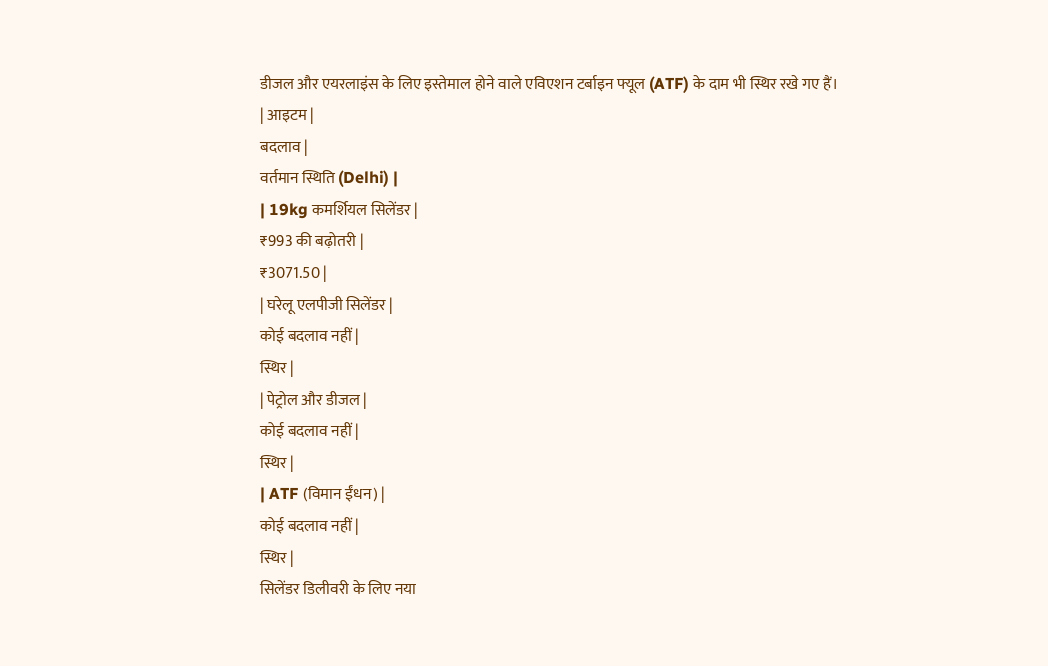डीजल और एयरलाइंस के लिए इस्तेमाल होने वाले एविएशन टर्बाइन फ्यूल (ATF) के दाम भी स्थिर रखे गए हैं।
| आइटम |
बदलाव |
वर्तमान स्थिति (Delhi) |
| 19kg कमर्शियल सिलेंडर |
₹993 की बढ़ोतरी |
₹3071.50 |
| घरेलू एलपीजी सिलेंडर |
कोई बदलाव नहीं |
स्थिर |
| पेट्रोल और डीजल |
कोई बदलाव नहीं |
स्थिर |
| ATF (विमान ईंधन) |
कोई बदलाव नहीं |
स्थिर |
सिलेंडर डिलीवरी के लिए नया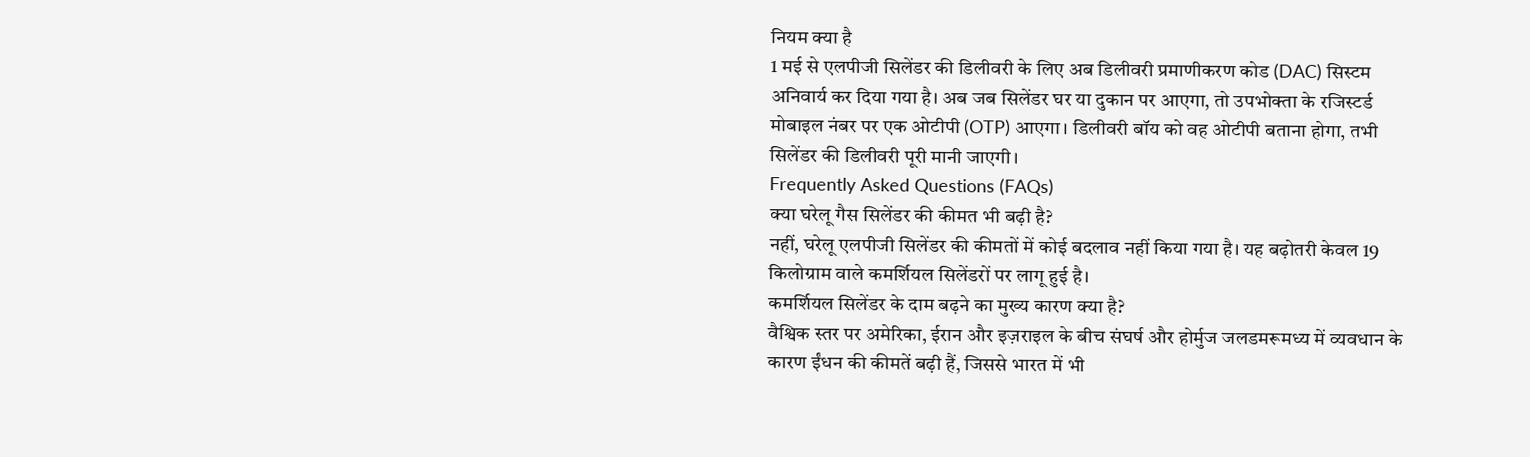नियम क्या है
1 मई से एलपीजी सिलेंडर की डिलीवरी के लिए अब डिलीवरी प्रमाणीकरण कोड (DAC) सिस्टम अनिवार्य कर दिया गया है। अब जब सिलेंडर घर या दुकान पर आएगा, तो उपभोक्ता के रजिस्टर्ड मोबाइल नंबर पर एक ओटीपी (OTP) आएगा। डिलीवरी बॉय को वह ओटीपी बताना होगा, तभी सिलेंडर की डिलीवरी पूरी मानी जाएगी।
Frequently Asked Questions (FAQs)
क्या घरेलू गैस सिलेंडर की कीमत भी बढ़ी है?
नहीं, घरेलू एलपीजी सिलेंडर की कीमतों में कोई बदलाव नहीं किया गया है। यह बढ़ोतरी केवल 19 किलोग्राम वाले कमर्शियल सिलेंडरों पर लागू हुई है।
कमर्शियल सिलेंडर के दाम बढ़ने का मुख्य कारण क्या है?
वैश्विक स्तर पर अमेरिका, ईरान और इज़राइल के बीच संघर्ष और होर्मुज जलडमरूमध्य में व्यवधान के कारण ईंधन की कीमतें बढ़ी हैं, जिससे भारत में भी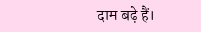दाम बढ़े हैं।